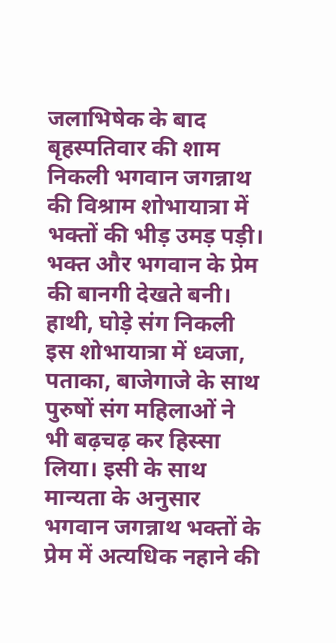जलाभिषेक के बाद बृहस्पतिवार की शाम निकली भगवान जगन्नाथ की विश्राम शोभायात्रा में भक्तों की भीड़ उमड़ पड़ी। भक्त और भगवान के प्रेम की बानगी देखते बनी। हाथी, घोड़े संग निकली इस शोभायात्रा में ध्वजा, पताका, बाजेगाजे के साथ पुरुषों संग महिलाओं ने भी बढ़चढ़ कर हिस्सा लिया। इसी के साथ मान्यता के अनुसार भगवान जगन्नाथ भक्तों के प्रेम में अत्यधिक नहाने की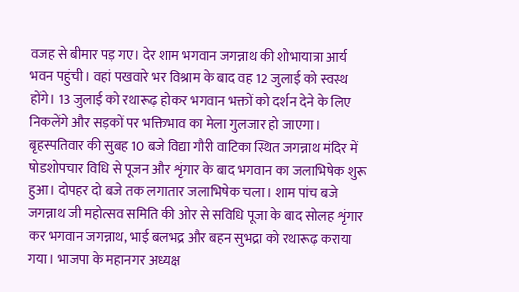वजह से बीमार पड़ गए। देर शाम भगवान जगन्नाथ की शोभायात्रा आर्य भवन पहुंची। वहां पखवारे भर विश्राम के बाद वह 12 जुलाई को स्वस्थ होंगे। 13 जुलाई को रथारूढ़ होकर भगवान भक्तों को दर्शन देने के लिए निकलेंगे और सड़कों पर भक्तिभाव का मेला गुलजार हो जाएगा।
बृहस्पतिवार की सुबह 10 बजे विद्या गौरी वाटिका स्थित जगन्नाथ मंदिर में षोडशोपचार विधि से पूजन और शृंगार के बाद भगवान का जलाभिषेक शुरू हुआ। दोपहर दो बजे तक लगातार जलाभिषेक चला। शाम पांच बजे जगन्नाथ जी महोत्सव समिति की ओर से सविधि पूजा के बाद सोलह शृंगार कर भगवान जगन्नाथ, भाई बलभद्र और बहन सुभद्रा को रथारूढ़ कराया गया। भाजपा के महानगर अध्यक्ष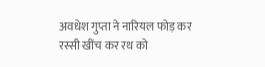अवधेश गुप्ता ने नारियल फोड़ कर रस्सी खींच कर रथ को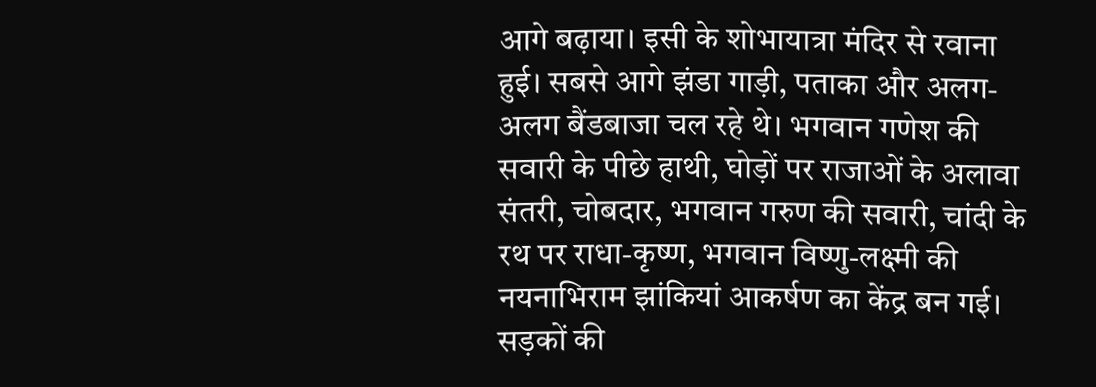आगे बढ़ाया। इसी के शोभायात्रा मंदिर से रवाना हुई। सबसे आगे झंडा गाड़ी, पताका और अलग-अलग बैंडबाजा चल रहे थे। भगवान गणेश की सवारी के पीछे हाथी, घोड़ों पर राजाओं के अलावा संतरी, चोबदार, भगवान गरुण की सवारी, चांदी के रथ पर राधा-कृष्ण, भगवान विष्णु-लक्ष्मी की नयनाभिराम झांकियां आकर्षण का केंद्र बन गई।
सड़कों की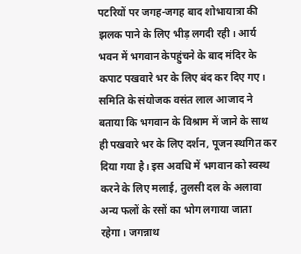पटरियों पर जगह-जगह बाद शोभायात्रा की झलक पाने के लिए भीड़ लगदी रही। आर्य भवन में भगवान केपहुंचने के बाद मंदिर के कपाट पखवारे भर के लिए बंद कर दिए गए। समिति के संयोजक वसंत लाल आजाद ने बताया कि भगवान के विश्राम में जाने के साथ ही पखवारे भर के लिए दर्शन, पूजन स्थगित कर दिया गया है। इस अवधि में भगवान को स्वस्थ करने के लिए मलाई, तुलसी दल के अलावा अन्य फलों के रसों का भोग लगाया जाता रहेगा। जगन्नाथ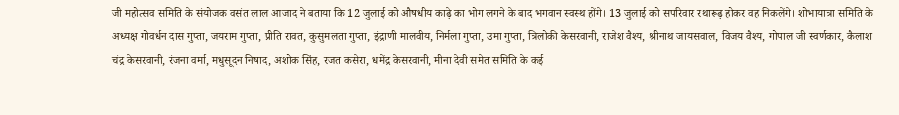जी महोत्सव समिति के संयोजक वसंत लाल आजाद ने बताया कि 12 जुलाई को औषधीय काढ़े का भोग लगने के बाद भगवान स्वस्थ होंगे। 13 जुलाई को सपरिवार रथारूढ़ होकर वह निकलेंगे। शोभायात्रा समिति के अध्यक्ष गोवर्धन दास गुप्ता, जयराम गुप्ता, प्रीति रावत, कुसुमलता गुप्ता, इंद्राणी मालवीय, निर्मला गुप्ता, उमा गुप्ता, त्रिलोकी केसरवानी, राजेश वैश्य, श्रीनाथ जायसवाल, विजय वैश्य, गोपाल जी स्वर्णकार, कैलाश चंद्र केसरवानी, रंजना वर्मा, मधुसूदन निषाद, अशोक सिंह, रजत कसेरा, धमेंद्र केसरवानी, मीना देवी समेत समिति के कई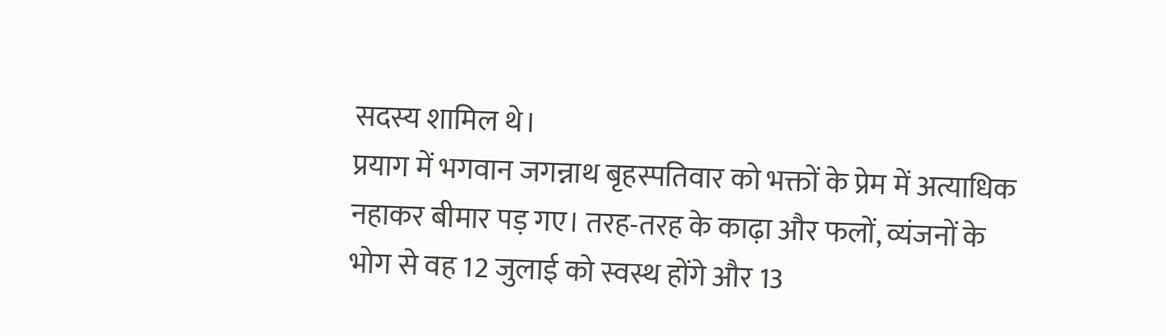सदस्य शामिल थे।
प्रयाग में भगवान जगन्नाथ बृहस्पतिवार को भक्तों के प्रेम में अत्याधिक नहाकर बीमार पड़ गए। तरह-तरह के काढ़ा और फलों, व्यंजनों के भोग से वह 12 जुलाई को स्वस्थ होंगे और 13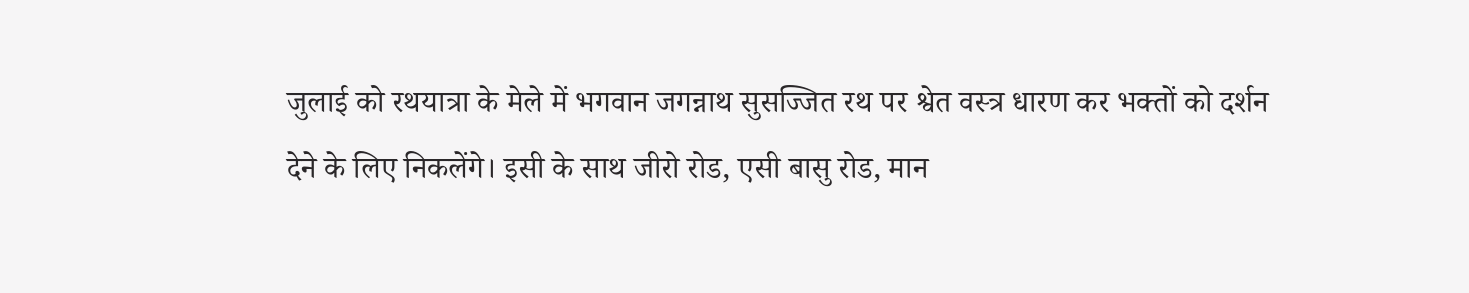जुलाई को रथयात्रा के मेले में भगवान जगन्नाथ सुसज्जित रथ पर श्वेत वस्त्र धारण कर भक्तों को दर्शन देने के लिए निकलेंगे। इसी के साथ जीरो रोड, एसी बासु रोड, मान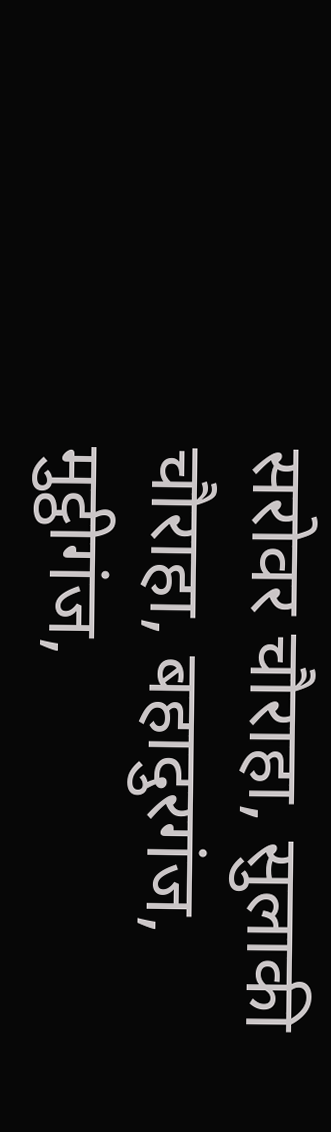सरोवर चौराहा, सुलाकी चौराहा, बहादुरगंज, मुट्ठीगंज,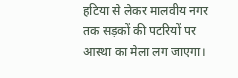हटिया से लेकर मालवीय नगर तक सड़कों की पटरियों पर आस्था का मेला लग जाएगा।